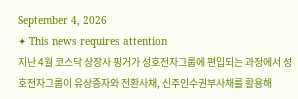September 4, 2026
✦ This news requires attention
지난 4월 코스닥 상장사 핑거가 성호전자그룹에 편입되는 과정에서 성호전자그룹이 유상증자와 전환사채, 신주인수권부사채를 활용해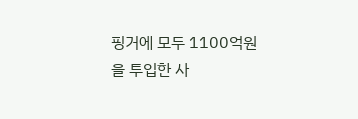핑거에 모두 1100억원을 투입한 사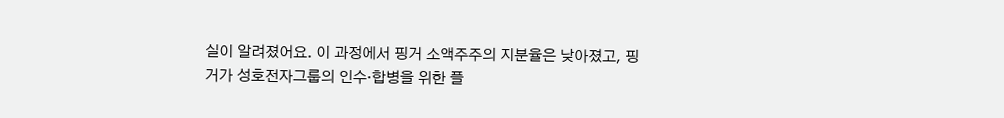실이 알려졌어요. 이 과정에서 핑거 소액주주의 지분율은 낮아졌고, 핑거가 성호전자그룹의 인수·합병을 위한 플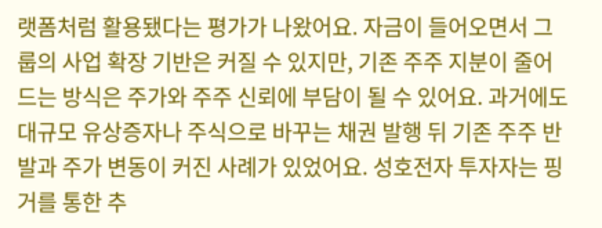랫폼처럼 활용됐다는 평가가 나왔어요. 자금이 들어오면서 그룹의 사업 확장 기반은 커질 수 있지만, 기존 주주 지분이 줄어드는 방식은 주가와 주주 신뢰에 부담이 될 수 있어요. 과거에도 대규모 유상증자나 주식으로 바꾸는 채권 발행 뒤 기존 주주 반발과 주가 변동이 커진 사례가 있었어요. 성호전자 투자자는 핑거를 통한 추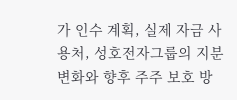가 인수 계획, 실제 자금 사용처, 성호전자그룹의 지분 변화와 향후 주주 보호 방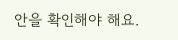안을 확인해야 해요.